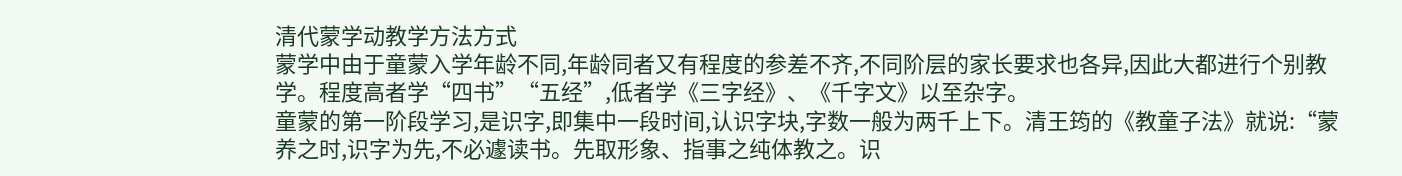清代蒙学动教学方法方式
蒙学中由于童蒙入学年龄不同,年龄同者又有程度的参差不齐,不同阶层的家长要求也各异,因此大都进行个别教学。程度高者学“四书”“五经”,低者学《三字经》、《千字文》以至杂字。
童蒙的第一阶段学习,是识字,即集中一段时间,认识字块,字数一般为两千上下。清王筠的《教童子法》就说:“蒙养之时,识字为先,不必遽读书。先取形象、指事之纯体教之。识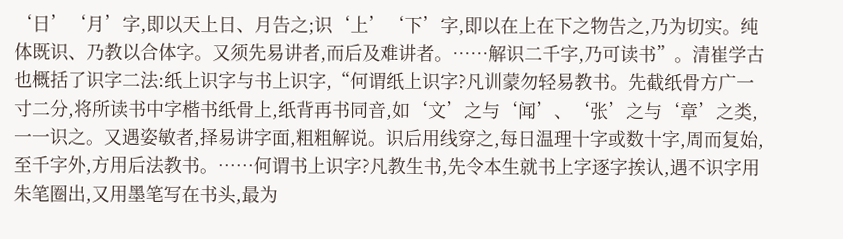‘日’‘月’字,即以天上日、月告之;识‘上’‘下’字,即以在上在下之物告之,乃为切实。纯体既识、乃教以合体字。又须先易讲者,而后及难讲者。……解识二千字,乃可读书”。清崔学古也概括了识字二法:纸上识字与书上识字,“何谓纸上识字?凡训蒙勿轻易教书。先截纸骨方广一寸二分,将所读书中字楷书纸骨上,纸背再书同音,如‘文’之与‘闻’、‘张’之与‘章’之类,一一识之。又遇姿敏者,择易讲字面,粗粗解说。识后用线穿之,每日温理十字或数十字,周而复始,至千字外,方用后法教书。……何谓书上识字?凡教生书,先令本生就书上字逐字挨认,遇不识字用朱笔圈出,又用墨笔写在书头,最为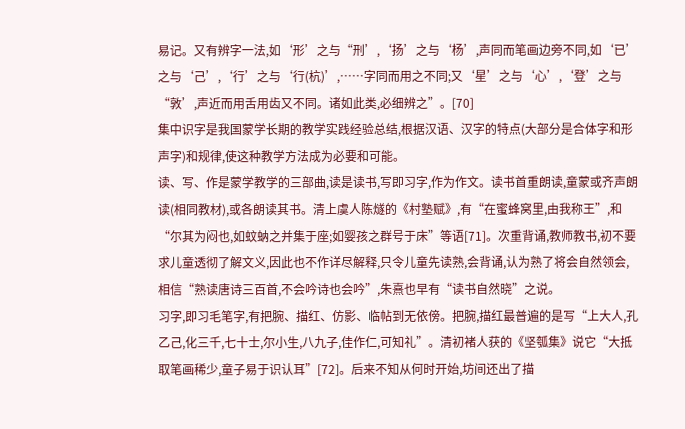易记。又有辨字一法,如‘形’之与“刑’,‘扬’之与‘杨’,声同而笔画边旁不同,如‘已’之与‘己’,‘行’之与‘行(杭)’,……字同而用之不同;又‘星’之与‘心’,‘登’之与“敦’,声近而用舌用齿又不同。诸如此类,必细辨之”。[70]
集中识字是我国蒙学长期的教学实践经验总结,根据汉语、汉字的特点(大部分是合体字和形声字)和规律,使这种教学方法成为必要和可能。
读、写、作是蒙学教学的三部曲,读是读书,写即习字,作为作文。读书首重朗读,童蒙或齐声朗读(相同教材),或各朗读其书。清上虞人陈燧的《村塾赋》,有“在蜜蜂窝里,由我称王”,和“尔其为闷也,如蚊蚋之并集于座;如婴孩之群号于床”等语[71]。次重背诵,教师教书,初不要求儿童透彻了解文义,因此也不作详尽解释,只令儿童先读熟,会背诵,认为熟了将会自然领会,相信“熟读唐诗三百首,不会吟诗也会吟”,朱熹也早有“读书自然晓”之说。
习字,即习毛笔字,有把腕、描红、仿影、临帖到无依傍。把腕,描红最普遍的是写“上大人,孔乙己,化三千,七十士,尔小生,八九子,佳作仁,可知礼”。清初褚人获的《坚瓠集》说它“大抵取笔画稀少,童子易于识认耳”[72]。后来不知从何时开始,坊间还出了描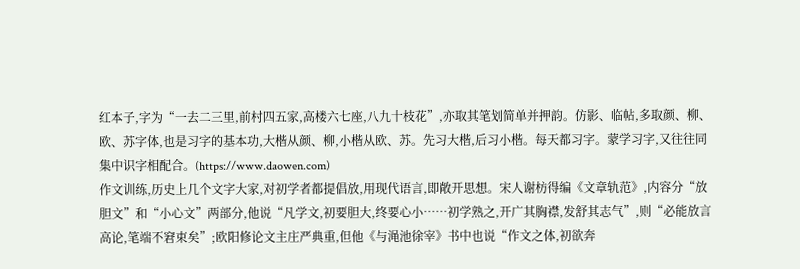红本子,字为“一去二三里,前村四五家,高楼六七座,八九十枝花”,亦取其笔划简单并押韵。仿影、临帖,多取颜、柳、欧、苏字体,也是习字的基本功,大楷从颜、柳,小楷从欧、苏。先习大楷,后习小楷。每天都习字。蒙学习字,又往往同集中识字相配合。(https://www.daowen.com)
作文训练,历史上几个文字大家,对初学者都提倡放,用现代语言,即敞开思想。宋人谢枋得编《文章轨范》,内容分“放胆文”和“小心文”两部分,他说“凡学文,初要胆大,终要心小……初学熟之,开广其胸襟,发舒其志气”,则“必能放言高论,笔端不窘束矣”;欧阳修论文主庄严典重,但他《与渑池徐宰》书中也说“作文之体,初欲奔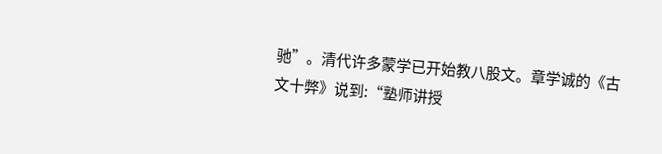驰”。清代许多蒙学已开始教八股文。章学诚的《古文十弊》说到:“塾师讲授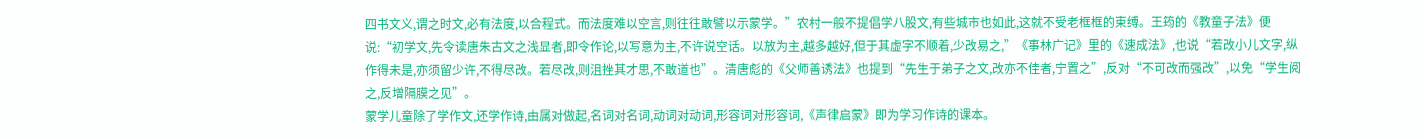四书文义,谓之时文,必有法度,以合程式。而法度难以空言,则往往敢譬以示蒙学。”农村一般不提倡学八股文,有些城市也如此,这就不受老框框的束缚。王筠的《教童子法》便说:“初学文,先令读唐朱古文之浅显者,即令作论,以写意为主,不许说空话。以放为主,越多越好,但于其虚字不顺着,少改易之,”《事林广记》里的《速成法》,也说“若改小儿文字,纵作得未是,亦须留少许,不得尽改。若尽改,则沮挫其才思,不敢道也”。清唐彪的《父师善诱法》也提到“先生于弟子之文,改亦不佳者,宁置之”,反对“不可改而强改”,以免“学生阅之,反增隔膜之见”。
蒙学儿童除了学作文,还学作诗,由属对做起,名词对名词,动词对动词,形容词对形容词,《声律启蒙》即为学习作诗的课本。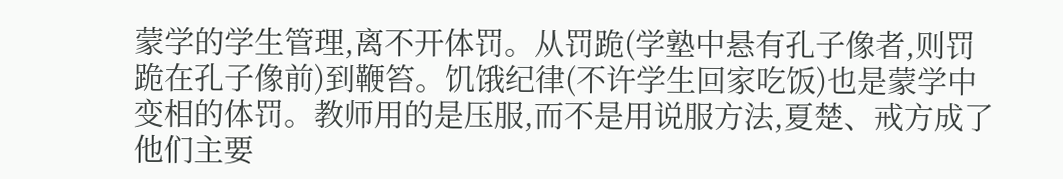蒙学的学生管理,离不开体罚。从罚跪(学塾中悬有孔子像者,则罚跪在孔子像前)到鞭笞。饥饿纪律(不许学生回家吃饭)也是蒙学中变相的体罚。教师用的是压服,而不是用说服方法,夏楚、戒方成了他们主要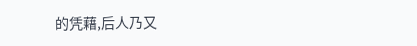的凭藉,后人乃又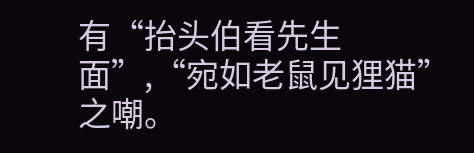有“抬头伯看先生面”,“宛如老鼠见狸猫”之嘲。